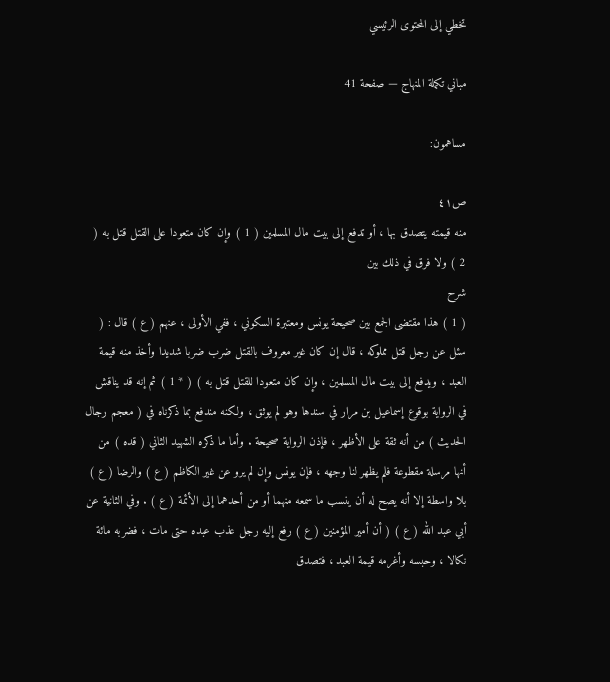تخطي إلى المحتوى الرئيسي

مباني تكملة المنهاج — صفحة 41

مساهمون:

ص٤١
منه قيمته يتصدق بها ، أو تدفع إلى بيت مال المسلمين ( 1 ) وإن كان متعودا على القتل قتل به ( 2 ) ولا فرق في ذلك بين
شرح
( 1 ) هذا مقتضى الجمع بين صحيحة يونس ومعتبرة السكوني ، ففي الأولى ، عنهم ( ع ) قال : ( سئل عن رجل قتل مملوكه ، قال إن كان غير معروف بالقتل ضرب ضربا شديدا وأخذ منه قيمة العبد ، ويدفع إلى بيت مال المسلمين ، وإن كان متعودا للقتل قتل به ) ( * 1 ) ثم إنه قد يناقش في الرواية بوقوع إسماعيل بن مرار في سندها وهو لم يوثق ، ولكنه مندفع بما ذكرناه في ( معجم رجال الحديث ) من أنه ثقة على الأظهر ، فإذن الرواية صحيحة . وأما ما ذكره الشهيد الثاني ( قده ) من أنها مرسلة مقطوعة فلم يظهر لنا وجهه ، فإن يونس وإن لم يرو عن غير الكاظم ( ع ) والرضا ( ع ) بلا واسطة إلا أنه يصح له أن ينسب ما سمعه منهما أو من أحدهما إلى الأئمة ( ع ) . وفي الثانية عن أبي عبد الله ( ع ) ( أن أمير المؤمنين ( ع ) رفع إليه رجل عذب عبده حتى مات ، فضربه مائة نكالا ، وحبسه وأغرمه قيمة العبد ، فتصدق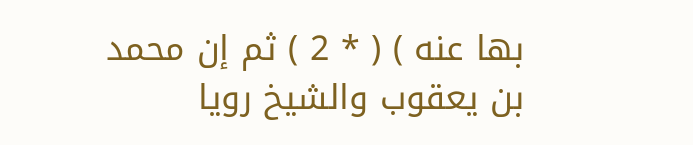بها عنه ) ( * 2 ) ثم إن محمد بن يعقوب والشيخ رويا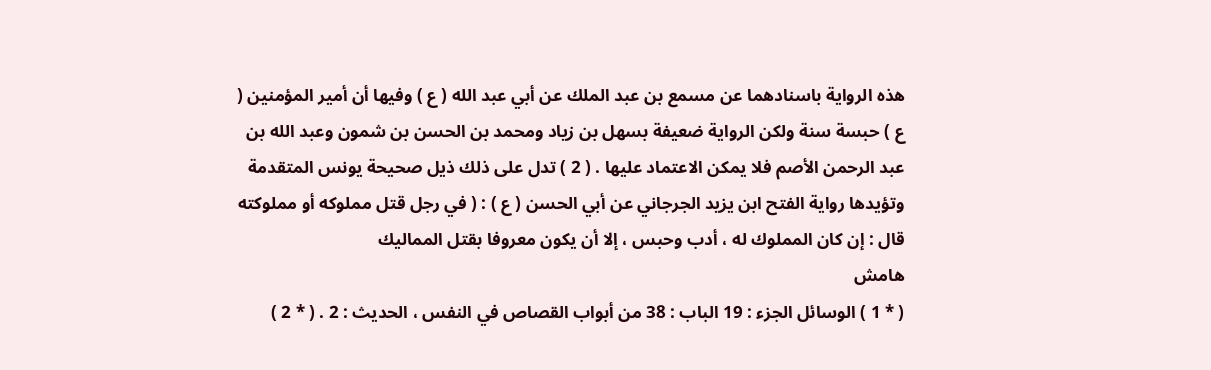هذه الرواية باسنادهما عن مسمع بن عبد الملك عن أبي عبد الله ( ع ) وفيها أن أمير المؤمنين ( ع ) حبسة سنة ولكن الرواية ضعيفة بسهل بن زياد ومحمد بن الحسن بن شمون وعبد الله بن عبد الرحمن الأصم فلا يمكن الاعتماد عليها . ( 2 ) تدل على ذلك ذيل صحيحة يونس المتقدمة وتؤيدها رواية الفتح ابن يزيد الجرجاني عن أبي الحسن ( ع ) : ( في رجل قتل مملوكه أو مملوكته قال : إن كان المملوك له ، أدب وحبس ، إلا أن يكون معروفا بقتل المماليك
هامش
( * 1 ) الوسائل الجزء : 19 الباب : 38 من أبواب القصاص في النفس ، الحديث : 2 . ( * 2 )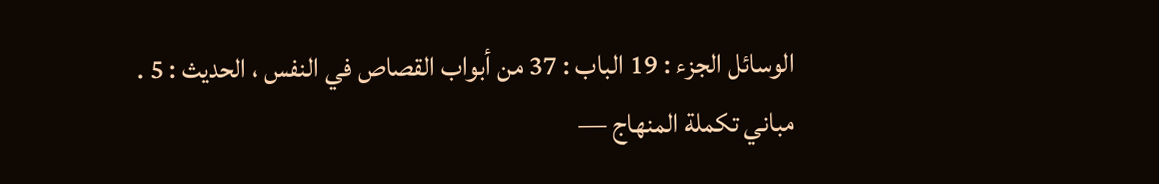الوسائل الجزء : 19 الباب : 37 من أبواب القصاص في النفس ، الحديث : 5 .
مباني تكملة المنهاج —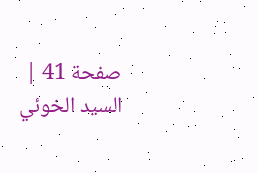صفحة 41 | السيد الخوئي